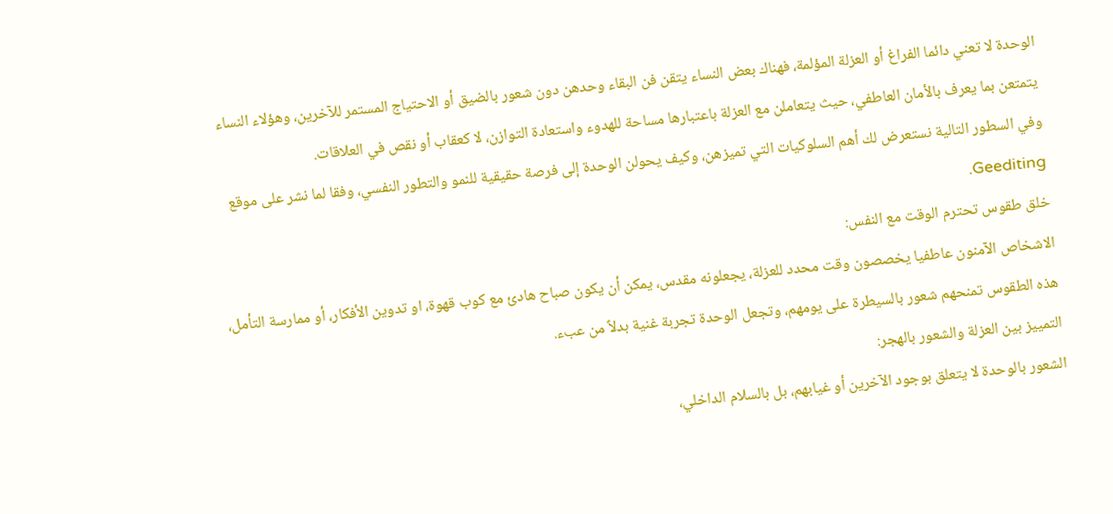الوحدة لا تعني دائما الفراغ أو العزلة المؤلمة، فهناك بعض النساء يتقن فن البقاء وحدهن دون شعور بالضيق أو الاحتياج المستمر للآخرين، وهؤلاء النساء يتمتعن بما يعرف بالأمان العاطفي، حيث يتعاملن مع العزلة باعتبارها مساحة للهدوء واستعادة التوازن، لا كعقاب أو نقص في العلاقات.
وفي السطور التالية نستعرض لك أهم السلوكيات التي تميزهن، وكيف يحولن الوحدة إلى فرصة حقيقية للنمو والتطور النفسي، وفقا لما نشر على موقع Geediting.
خلق طقوس تحترم الوقت مع النفس:
الاشخاص الآمنون عاطفيا يخصصون وقت محدد للعزلة، يجعلونه مقدس، يمكن أن يكون صباح هادئ مع كوب قهوة، او تدوين الأفكار، أو ممارسة التأمل، هذه الطقوس تمنحهم شعور بالسيطرة على يومهم، وتجعل الوحدة تجربة غنية بدلاً من عبء.
التمييز بين العزلة والشعور بالهجر:
الشعور بالوحدة لا يتعلق بوجود الآخرين أو غيابهم، بل بالسلام الداخلي،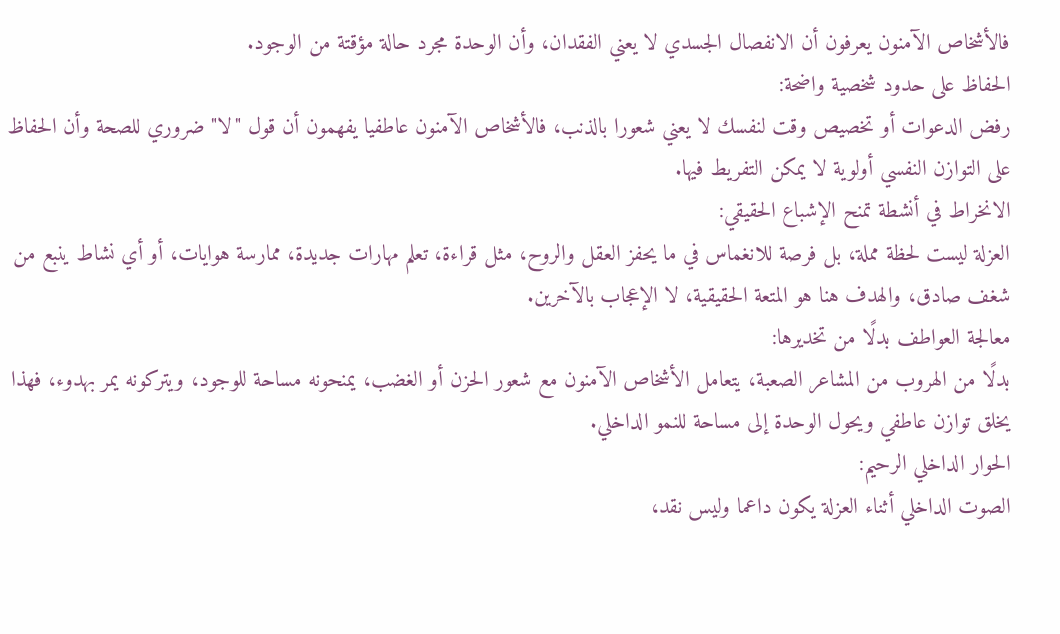فالأشخاص الآمنون يعرفون أن الانفصال الجسدي لا يعني الفقدان، وأن الوحدة مجرد حالة مؤقتة من الوجود.
الحفاظ على حدود شخصية واضحة:
رفض الدعوات أو تخصيص وقت لنفسك لا يعني شعورا بالذنب، فالأشخاص الآمنون عاطفيا يفهمون أن قول "لا" ضروري للصحة وأن الحفاظ على التوازن النفسي أولوية لا يمكن التفريط فيها.
الانخراط في أنشطة تمنح الإشباع الحقيقي:
العزلة ليست لحظة مملة، بل فرصة للانغماس في ما يحفز العقل والروح، مثل قراءة، تعلم مهارات جديدة، ممارسة هوايات، أو أي نشاط ينبع من شغف صادق، والهدف هنا هو المتعة الحقيقية، لا الإعجاب بالآخرين.
معالجة العواطف بدلًا من تخديرها:
بدلًا من الهروب من المشاعر الصعبة، يتعامل الأشخاص الآمنون مع شعور الحزن أو الغضب، يمنحونه مساحة للوجود، ويتركونه يمر بهدوء، فهذا يخلق توازن عاطفي ويحول الوحدة إلى مساحة للنمو الداخلي.
الحوار الداخلي الرحيم:
الصوت الداخلي أثناء العزلة يكون داعما وليس نقد،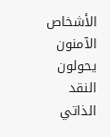الأشخاص الآمنون يحولون النقد الذاتي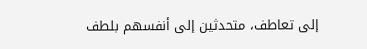إلى تعاطف، متحدثين إلى أنفسهم بلطف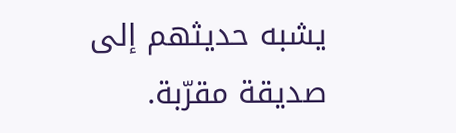يشبه حديثهم إلى صديقة مقرّبة.